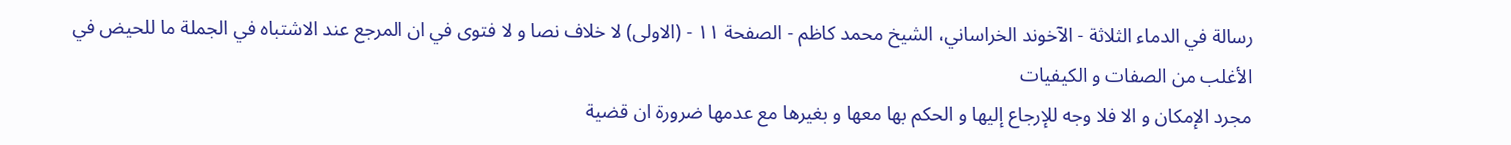رسالة في الدماء الثلاثة - الآخوند الخراساني، الشيخ محمد کاظم - الصفحة ١١ - (الاولى) لا خلاف نصا و لا فتوى في ان المرجع عند الاشتباه في الجملة ما للحيض في الأغلب من الصفات و الكيفيات
مجرد الإمكان و الا فلا وجه للإرجاع إليها و الحكم بها معها و بغيرها مع عدمها ضرورة ان قضية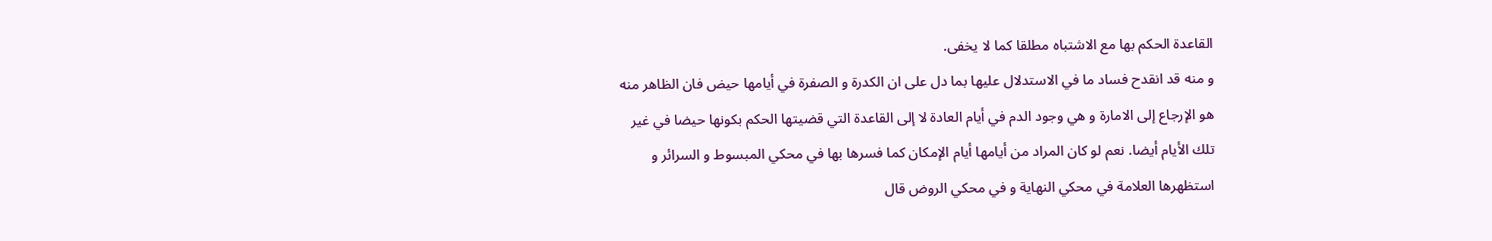القاعدة الحكم بها مع الاشتباه مطلقا كما لا يخفى.
و منه قد انقدح فساد ما في الاستدلال عليها بما دل على ان الكدرة و الصفرة في أيامها حيض فان الظاهر منه هو الإرجاع إلى الامارة و هي وجود الدم في أيام العادة لا إلى القاعدة التي قضيتها الحكم بكونها حيضا في غير تلك الأيام أيضا. نعم لو كان المراد من أيامها أيام الإمكان كما فسرها بها في محكي المبسوط و السرائر و استظهرها العلامة في محكي النهاية و في محكي الروض قال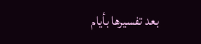بعد تفسيرها بأيام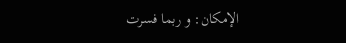الإمكان: و ربما فسرت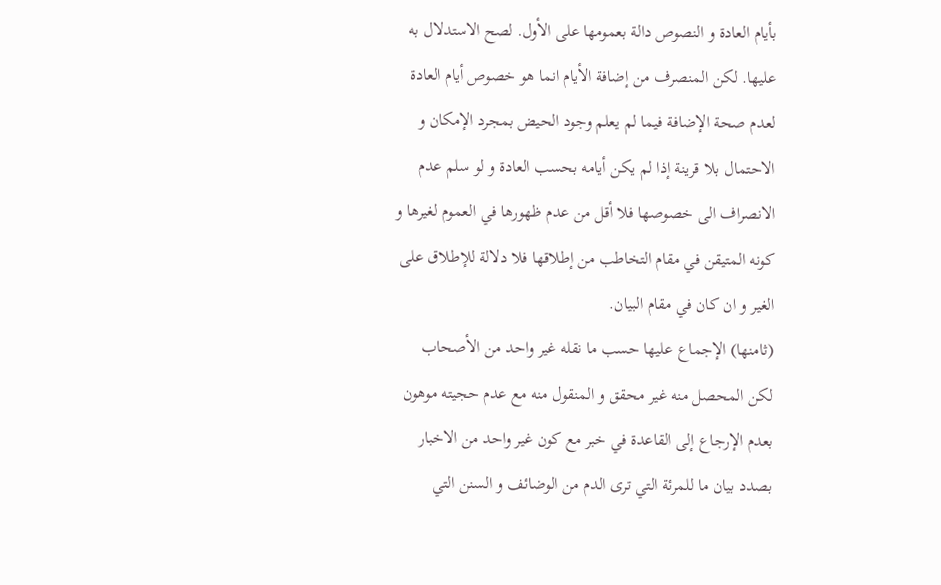بأيام العادة و النصوص دالة بعمومها على الأول. لصح الاستدلال به عليها. لكن المنصرف من إضافة الأيام انما هو خصوص أيام العادة لعدم صحة الإضافة فيما لم يعلم وجود الحيض بمجرد الإمكان و الاحتمال بلا قرينة إذا لم يكن أيامه بحسب العادة و لو سلم عدم الانصراف الى خصوصها فلا أقل من عدم ظهورها في العموم لغيرها و كونه المتيقن في مقام التخاطب من إطلاقها فلا دلالة للإطلاق على الغير و ان كان في مقام البيان.
(ثامنها) الإجماع عليها حسب ما نقله غير واحد من الأصحاب لكن المحصل منه غير محقق و المنقول منه مع عدم حجيته موهون بعدم الإرجاع إلى القاعدة في خبر مع كون غير واحد من الاخبار بصدد بيان ما للمرئة التي ترى الدم من الوضائف و السنن التي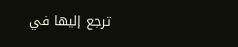ترجع إليها في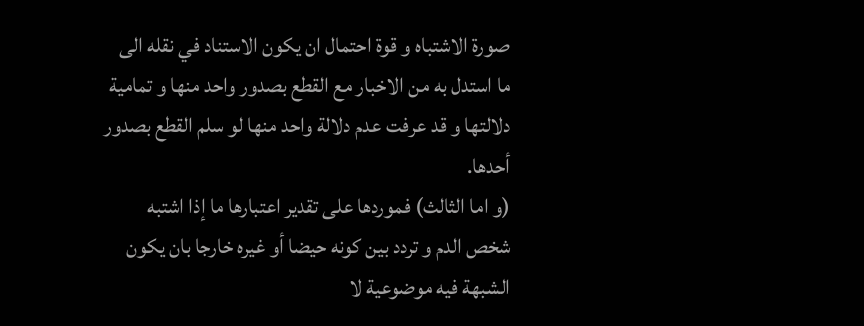صورة الاشتباه و قوة احتمال ان يكون الاستناد في نقله الى ما استدل به من الاخبار مع القطع بصدور واحد منها و تمامية دلالتها و قد عرفت عدم دلالة واحد منها لو سلم القطع بصدور أحدها.
(و اما الثالث) فموردها على تقدير اعتبارها ما إذا اشتبه شخص الدم و تردد بين كونه حيضا أو غيره خارجا بان يكون الشبهة فيه موضوعية لا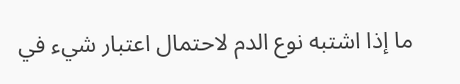ما إذا اشتبه نوع الدم لاحتمال اعتبار شيء في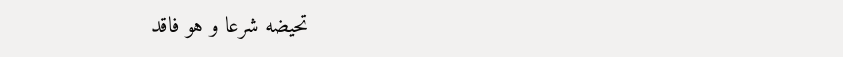تحيضه شرعا و هو فاقد